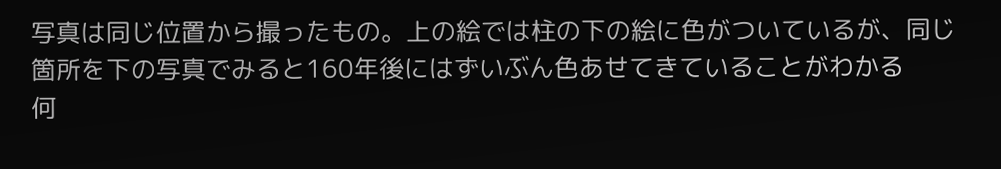写真は同じ位置から撮ったもの。上の絵では柱の下の絵に色がついているが、同じ箇所を下の写真でみると160年後にはずいぶん色あせてきていることがわかる
何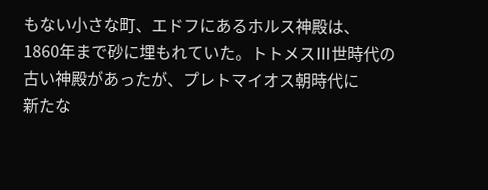もない小さな町、エドフにあるホルス神殿は、
1860年まで砂に埋もれていた。トトメスⅢ世時代の
古い神殿があったが、プレトマイオス朝時代に
新たな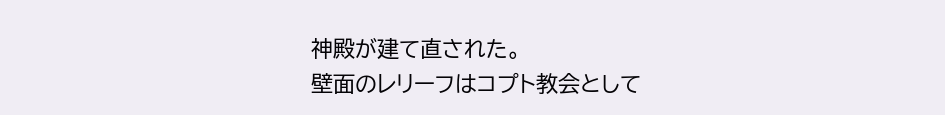神殿が建て直された。
壁面のレリーフはコプト教会として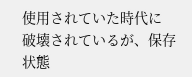使用されていた時代に
破壊されているが、保存状態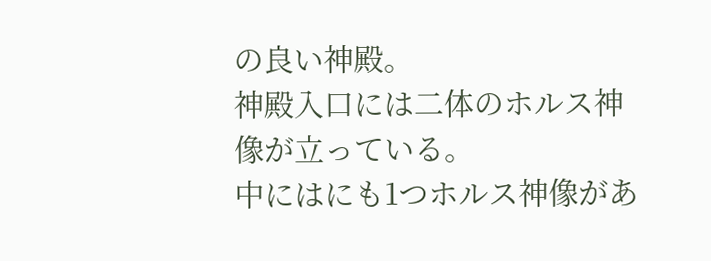の良い神殿。
神殿入口には二体のホルス神像が立っている。
中にはにも1つホルス神像があ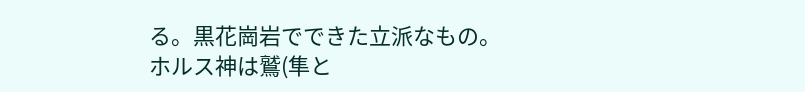る。黒花崗岩でできた立派なもの。
ホルス神は鷲(隼と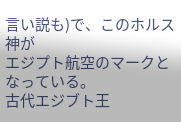言い説も)で、このホルス神が
エジプト航空のマークとなっている。
古代エジブト王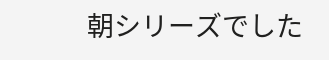朝シリーズでした